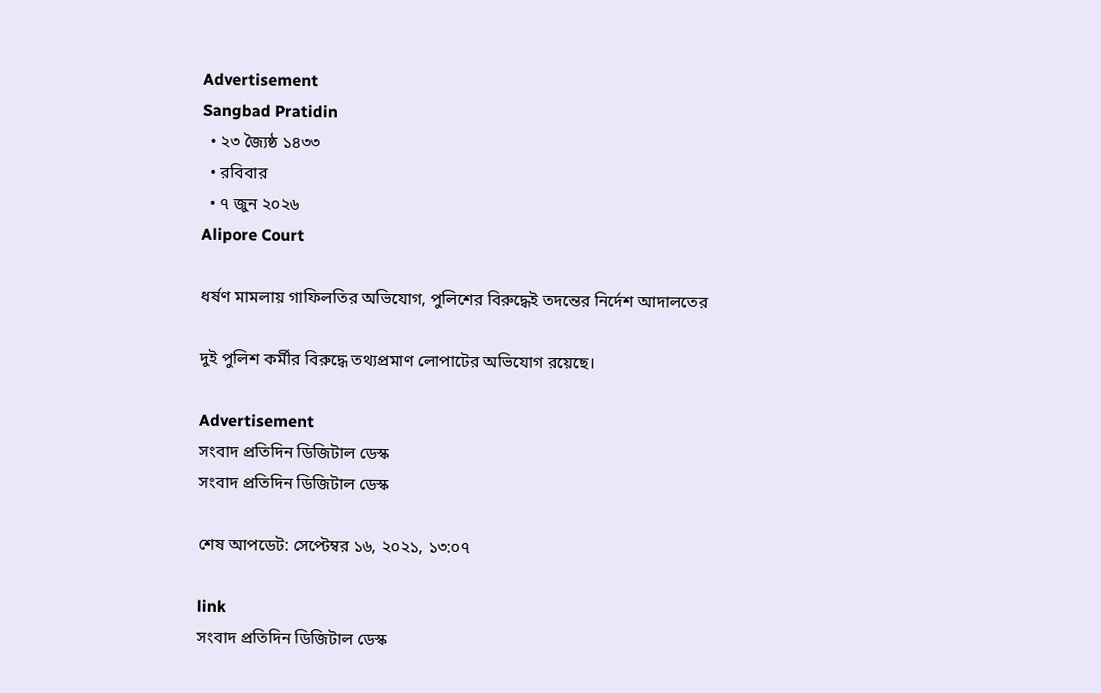Advertisement
Sangbad Pratidin
  • ২৩ জ্যৈষ্ঠ ১৪৩৩
  • রবিবার
  • ৭ জুন ২০২৬
Alipore Court

ধর্ষণ মামলায় গাফিলতির অভিযোগ, পুলিশের বিরুদ্ধেই তদন্তের নির্দেশ আদালতের

দুই পুলিশ কর্মীর বিরুদ্ধে তথ্যপ্রমাণ লোপাটের অভিযোগ রয়েছে।

Advertisement
সংবাদ প্রতিদিন ডিজিটাল ডেস্ক
সংবাদ প্রতিদিন ডিজিটাল ডেস্ক

শেষ আপডেট: সেপ্টেম্বর ১৬, ২০২১, ১৩:০৭

link
সংবাদ প্রতিদিন ডিজিটাল ডেস্ক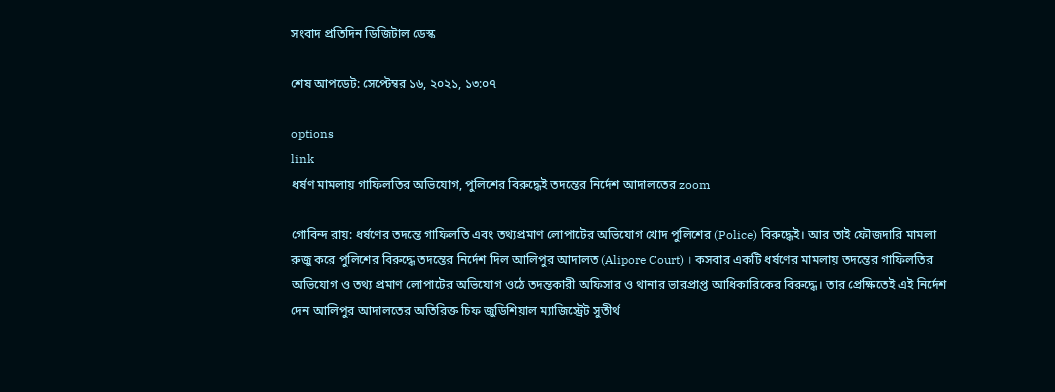সংবাদ প্রতিদিন ডিজিটাল ডেস্ক

শেষ আপডেট: সেপ্টেম্বর ১৬, ২০২১, ১৩:০৭

options
link
ধর্ষণ মামলায় গাফিলতির অভিযোগ, পুলিশের বিরুদ্ধেই তদন্তের নির্দেশ আদালতের zoom

গোবিন্দ রায়: ধর্ষণের তদন্তে গাফিলতি এবং তথ্যপ্রমাণ লোপাটের অভিযোগ খোদ পুলিশের (Police) বিরুদ্ধেই। আর তাই ফৌজদারি মামলা রুজু করে পুলিশের বিরুদ্ধে তদন্তের নির্দেশ দিল আলিপুর আদালত (Alipore Court) । কসবার একটি ধর্ষণের মামলায় তদন্তের গাফিলতির অভিযোগ ও তথ্য প্রমাণ লোপাটের অভিযোগ ওঠে তদন্তকারী অফিসার ও থানার ভারপ্রাপ্ত আধিকারিকের বিরুদ্ধে। তার প্রেক্ষিতেই এই নির্দেশ দেন আলিপুর আদালতের অতিরিক্ত চিফ জুডিশিয়াল ম্যাজিস্ট্রেট সুতীর্থ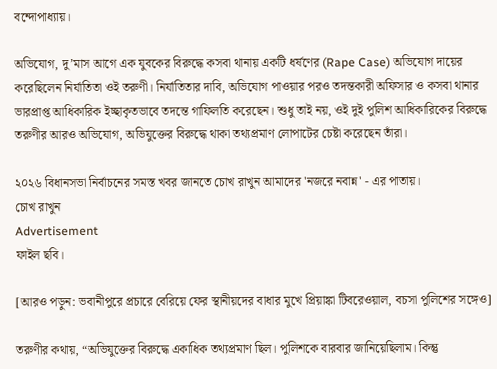বন্দোপাধ্যায়।

অভিযোগ, দু’মাস আগে এক যুবকের বিরুদ্ধে কসবা থানায় একটি ধর্ষণের (Rape Case) অভিযোগ দায়ের করেছিলেন নির্যাতিতা ওই তরুণী। নির্যাতিতার দাবি, অভিযোগ পাওয়ার পরও তদন্তকারী অফিসার ও কসবা থানার ভারপ্রাপ্ত আধিকারিক ইচ্ছাকৃতভাবে তদন্তে গাফিলতি করেছেন। শুধু তাই নয়, ওই দুই পুলিশ আধিকারিকের বিরুদ্ধে তরুণীর আরও অভিযোগ, অভিযুক্তের বিরুদ্ধে থাকা তথ্যপ্রমাণ লোপাটের চেষ্টা করেছেন তাঁরা।

২০২৬ বিধানসভা নির্বাচনের সমস্ত খবর জানতে চোখ রাখুন আমাদের 'নজরে নবান্ন' - এর পাতায়।
চোখ রাখুন
Advertisement
ফাইল ছবি।

[আরও পড়ুন: ভবানীপুরে প্রচারে বেরিয়ে ফের স্থানীয়দের বাধার মুখে প্রিয়াঙ্কা টিবরেওয়াল, বচসা পুলিশের সঙ্গেও]

তরুণীর কথায়, “অভিযুক্তের বিরুদ্ধে একাধিক তথ্যপ্রমাণ ছিল। পুলিশকে বারবার জানিয়েছিলাম। কিন্তু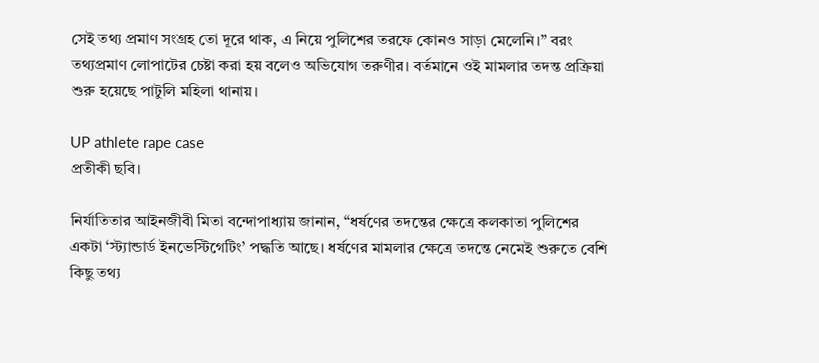সেই তথ্য প্রমাণ সংগ্রহ তো দূরে থাক, এ নিয়ে পুলিশের তরফে কোনও সাড়া মেলেনি।” বরং তথ্যপ্রমাণ লোপাটের চেষ্টা করা হয় বলেও অভিযোগ তরুণীর। বর্তমানে ওই মামলার তদন্ত প্রক্রিয়া শুরু হয়েছে পাটুলি মহিলা থানায়।

UP athlete rape case
প্রতীকী ছবি।

নির্যাতিতার আইনজীবী মিতা বন্দোপাধ্যায় জানান, “ধর্ষণের তদন্তের ক্ষেত্রে কলকাতা পুলিশের একটা ‘স্ট্যান্ডার্ড ইনভেস্টিগেটিং’ পদ্ধতি আছে। ধর্ষণের মামলার ক্ষেত্রে তদন্তে নেমেই শুরুতে বেশি কিছু তথ্য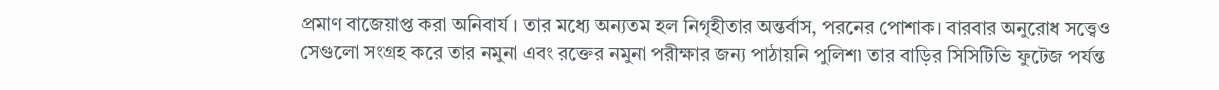প্রমাণ বাজেয়াপ্ত করা অনিবার্য। তার মধ্যে অন্যতম হল নিগৃহীতার অন্তর্বাস, পরনের পোশাক। বারবার অনুরোধ সত্ত্বেও সেগুলো সংগ্রহ করে তার নমুনা এবং রক্তের নমুনা পরীক্ষার জন্য পাঠায়নি পুলিশ৷ তার বাড়ির সিসিটিভি ফুটেজ পর্যন্ত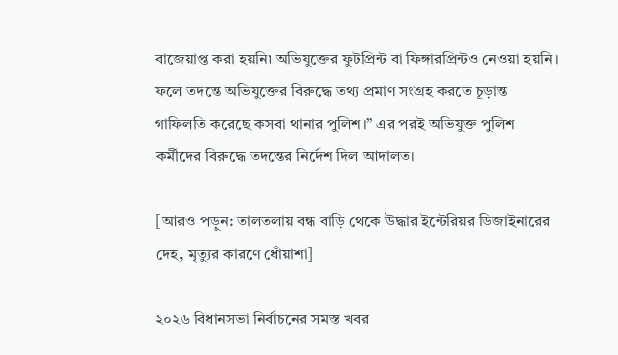বাজেয়াপ্ত করা হয়নি৷ অভিযুক্তের ফুটপ্রিন্ট বা ফিঙ্গারপ্রিন্টও নেওয়া হয়নি। ফলে তদন্তে অভিযুক্তের বিরুদ্ধে তথ্য প্রমাণ সংগ্রহ করতে চূড়ান্ত গাফিলতি করেছে কসবা থানার পুলিশ।” এর পরই অভিযুক্ত পুলিশ কর্মীদের বিরুদ্ধে তদন্তের নির্দেশ দিল আদালত।

[আরও পড়ুন: তালতলায় বন্ধ বাড়ি থেকে উদ্ধার ইন্টেরিয়র ডিজাইনারের দেহ, মৃত্যুর কারণে ধোঁয়াশা]

২০২৬ বিধানসভা নির্বাচনের সমস্ত খবর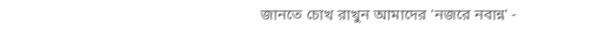জানতে চোখ রাখুন আমাদের 'নজরে নবান্ন' -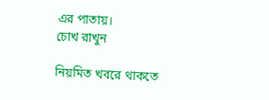এর পাতায়।
চোখ রাখুন

নিয়মিত খবরে থাকতে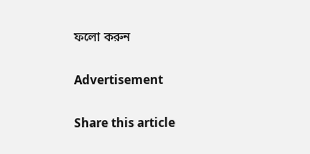ফলো করুন

Advertisement

Share this article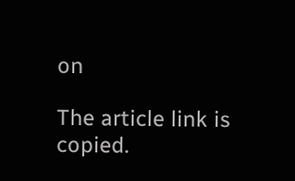on

The article link is copied.